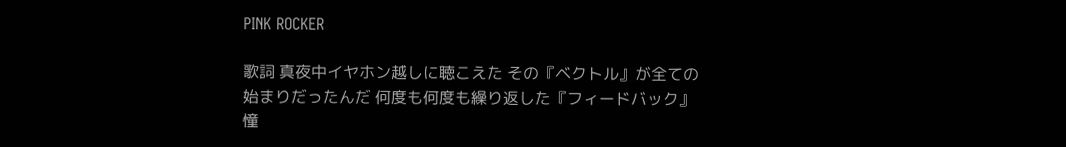PINK ROCKER

歌詞 真夜中イヤホン越しに聴こえた その『ベクトル』が全ての始まりだったんだ 何度も何度も繰り返した『フィードバック』 憧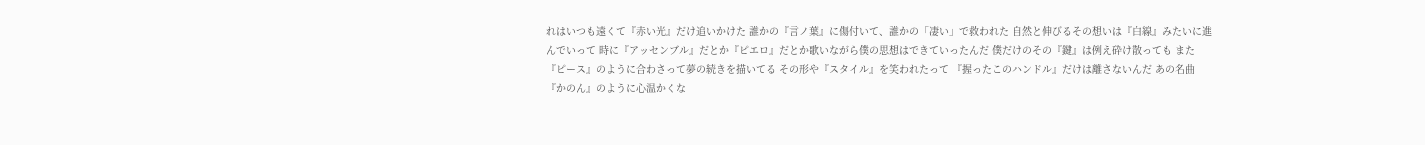れはいつも遠くて『赤い光』だけ追いかけた 誰かの『言ノ葉』に傷付いて、誰かの「凄い」で救われた 自然と伸びるその想いは『白線』みたいに進んでいって 時に『アッセンブル』だとか『ピエロ』だとか歌いながら僕の思想はできていったんだ 僕だけのその『鍵』は例え砕け散っても また『ピース』のように合わさって夢の続きを描いてる その形や『スタイル』を笑われたって 『握ったこのハンドル』だけは離さないんだ あの名曲『かのん』のように心温かくな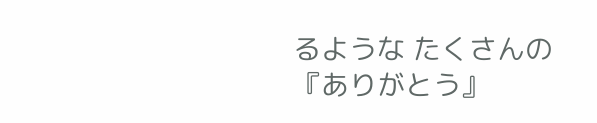るような たくさんの『ありがとう』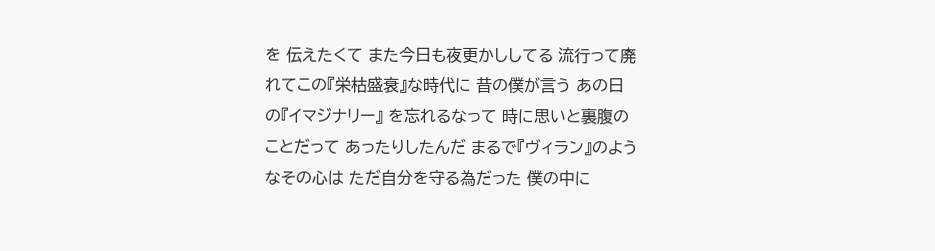を 伝えたくて また今日も夜更かししてる 流行って廃れてこの『栄枯盛衰』な時代に 昔の僕が言う あの日の『イマジナリー』 を忘れるなって 時に思いと裏腹のことだって あったりしたんだ まるで『ヴィラン』のようなその心は ただ自分を守る為だった 僕の中に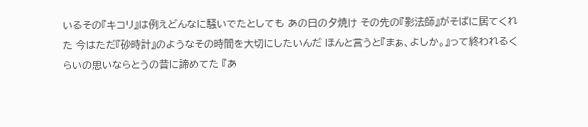いるその『キコリ』は例えどんなに騒いでたとしても あの日の夕焼け その先の『影法師』がそばに居てくれた 今はただ『砂時計』のようなその時間を大切にしたいんだ ほんと言うと『まぁ、よしか。』って終われるくらいの思いならとうの昔に諦めてた 『あ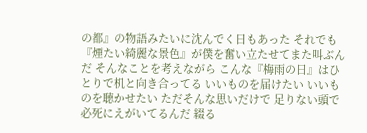の都』の物語みたいに沈んでく日もあった それでも『煙たい綺麗な景色』が僕を奮い立たせてまた叫ぶんだ そんなことを考えながら こんな『梅雨の日』はひとりで机と向き合ってる いいものを届けたい いいものを聴かせたい ただそんな思いだけで 足りない頭で必死にえがいてるんだ 綴る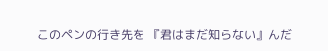このペンの行き先を 『君はまだ知らない』んだ